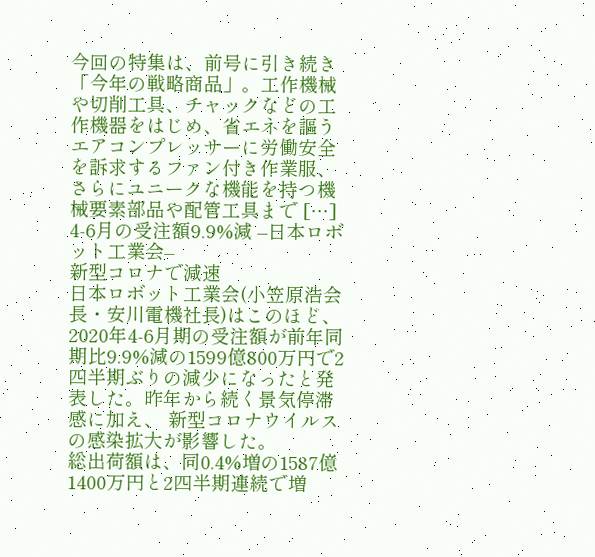今回の特集は、前号に引き続き「今年の戦略商品」。工作機械や切削工具、チャックなどの工作機器をはじめ、省エネを謳うエアコンプレッサーに労働安全を訴求するファン付き作業服、さらにユニークな機能を持つ機械要素部品や配管工具まで […]
4-6月の受注額9.9%減 –日本ロボット工業会–
新型コロナで減速
日本ロボット工業会(小笠原浩会長・安川電機社長)はこのほど、2020年4‐6月期の受注額が前年同期比9.9%減の1599億800万円で2四半期ぶりの減少になったと発表した。昨年から続く景気停滞感に加え、 新型コロナウイルスの感染拡大が影響した。
総出荷額は、同0.4%増の1587億1400万円と2四半期連続で増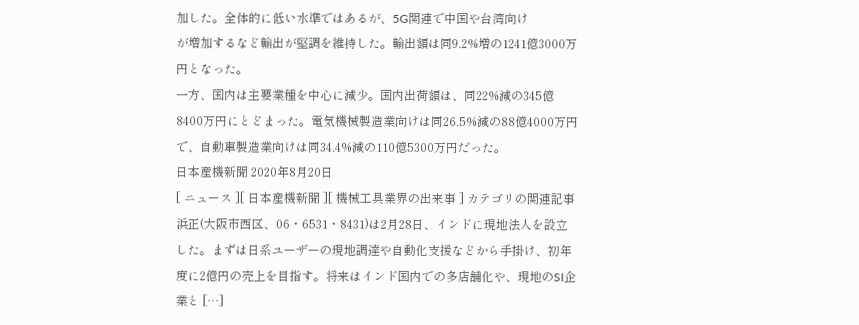加した。全体的に低い水準ではあるが、5G関連で中国や台湾向け
が増加するなど輸出が堅調を維持した。輸出額は同9.2%増の1241億3000万円となった。
一方、国内は主要業種を中心に減少。国内出荷額は、同22%減の345億8400万円にとどまった。電気機械製造業向けは同26.5%減の88億4000万円で、自動車製造業向けは同34.4%減の110億5300万円だった。
日本産機新聞 2020年8月20日
[ ニュース ][ 日本産機新聞 ][ 機械工具業界の出来事 ] カテゴリの関連記事
浜正(大阪市西区、06・6531・8431)は2月28日、インドに現地法人を設立した。まずは日系ユーザーの現地調達や自動化支援などから手掛け、初年度に2億円の売上を目指す。将来はインド国内での多店舗化や、現地のSI企業と […]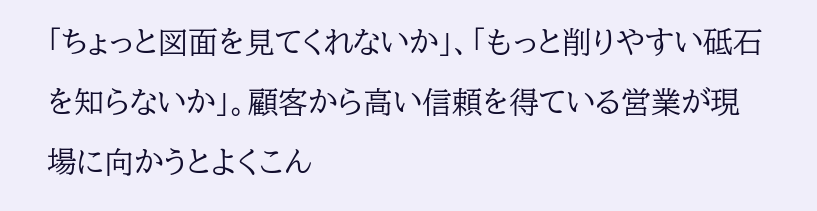「ちょっと図面を見てくれないか」、「もっと削りやすい砥石を知らないか」。顧客から高い信頼を得ている営業が現場に向かうとよくこん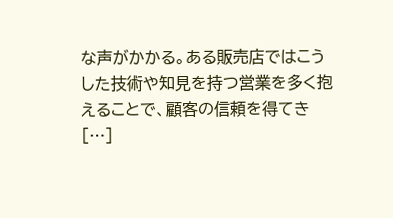な声がかかる。ある販売店ではこうした技術や知見を持つ営業を多く抱えることで、顧客の信頼を得てき […]